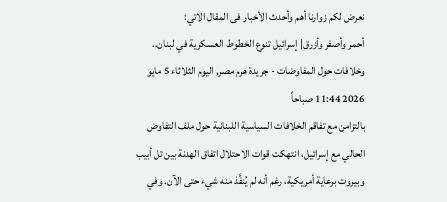نعرض لكم زوارنا أهم وأحدث الأخبار فى المقال الاتي:
أحمر وأصفر وأزرق| إسرائيل تنوع الخطوط العسكرية في لبنان.. وخلافات حول المفاوضات - جريدة هرم مصر, اليوم الثلاثاء 5 مايو 2026 11:44 صباحاً
بالتزامن مع تفاقم الخلافات السياسية اللبنانية حول ملف التفاوض الحالي مع إسرائيل، انتهكت قوات الاحتلال اتفاق الهدنة بين تل أبيب وبيروت برعاية أمريكية، رغم أنه لم يُنفَّذ منه شيء حتى الآن. وفي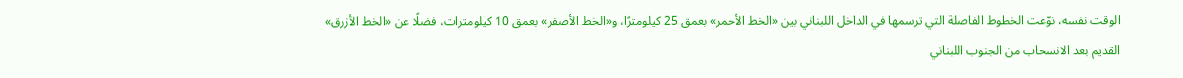الوقت نفسه، نوّعت الخطوط الفاصلة التي ترسمها في الداخل اللبناني بين «الخط الأحمر» بعمق 25 كيلومترًا، و«الخط الأصفر» بعمق 10 كيلومترات، فضلًا عن «الخط الأزرق» القديم بعد الانسحاب من الجنوب اللبناني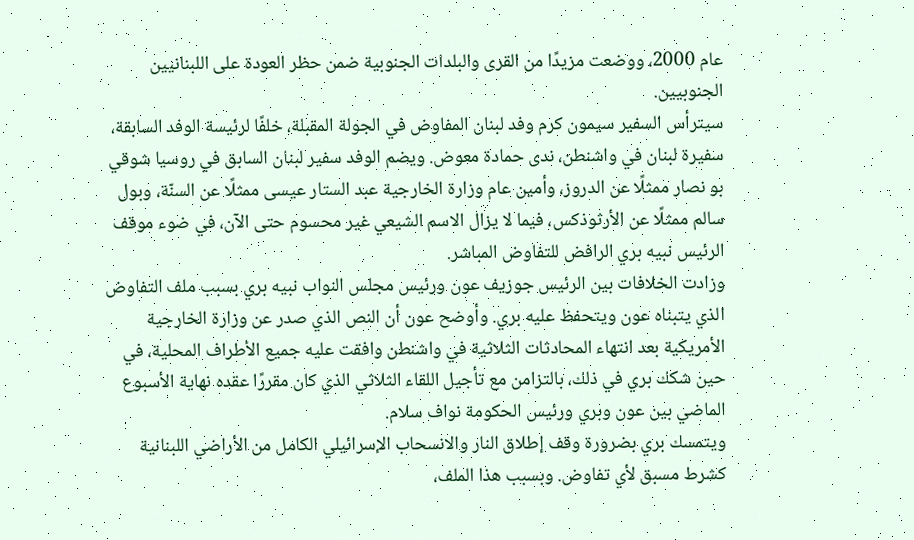عام 2000، ووضعت مزيدًا من القرى والبلدات الجنوبية ضمن حظر العودة على اللبنانيين الجنوبيين.
سيترأس السفير سيمون كرم وفد لبنان المفاوض في الجولة المقبلة، خلفًا لرئيسة الوفد السابقة، سفيرة لبنان في واشنطن، ندى حمادة معوض. ويضم الوفد سفير لبنان السابق في روسيا شوقي بو نصار ممثلًا عن الدروز، وأمين عام وزارة الخارجية عبد الستار عيسى ممثلًا عن السنّة، وبول سالم ممثلًا عن الأرثوذكس، فيما لا يزال الاسم الشيعي غير محسوم حتى الآن، في ضوء موقف الرئيس نبيه بري الرافض للتفاوض المباشر.
وزادت الخلافات بين الرئيس جوزيف عون ورئيس مجلس النواب نبيه بري بسبب ملف التفاوض الذي يتبناه عون ويتحفظ عليه بري. وأوضح عون أن النص الذي صدر عن وزارة الخارجية الأمريكية بعد انتهاء المحادثات الثلاثية في واشنطن وافقت عليه جميع الأطراف المحلية، في حين شكك بري في ذلك، بالتزامن مع تأجيل اللقاء الثلاثي الذي كان مقررًا عقده نهاية الأسبوع الماضي بين عون وبري ورئيس الحكومة نواف سلام.
ويتمسك بري بضرورة وقف إطلاق النار والانسحاب الإسرائيلي الكامل من الأراضي اللبنانية كشرط مسبق لأي تفاوض. وبسبب هذا الملف،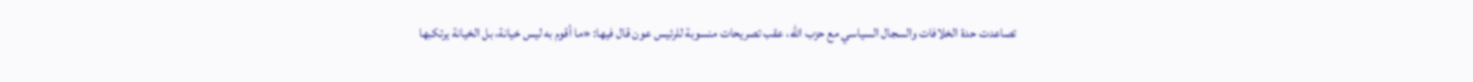تصاعدت حدة الخلافات والسجال السياسي مع حزب الله، عقب تصريحات منسوبة للرئيس عون قال فيها: «ما أقوم به ليس خيانة، بل الخيانة يرتكبها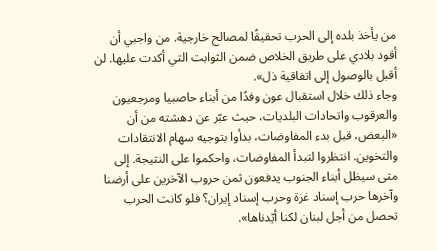من يأخذ بلده إلى الحرب تحقيقًا لمصالح خارجية. من واجبي أن أقود بلادي على طريق الخلاص ضمن الثوابت التي أكدت عليها. لن أقبل بالوصول إلى اتفاقية ذل».
وجاء ذلك خلال استقبال عون وفدًا من أبناء حاصبيا ومرجعيون والعرقوب واتحادات البلديات، حيث عبّر عن دهشته من أن «البعض، قبل بدء المفاوضات، بدأوا بتوجيه سهام الانتقادات والتخوين. انتظروا لتبدأ المفاوضات، واحكموا على النتيجة. إلى متى سيظل أبناء الجنوب يدفعون ثمن حروب الآخرين على أرضنا وآخرها حرب إسناد غزة وحرب إسناد إيران؟ فلو كانت الحرب تحصل من أجل لبنان لكنا أيّدناها».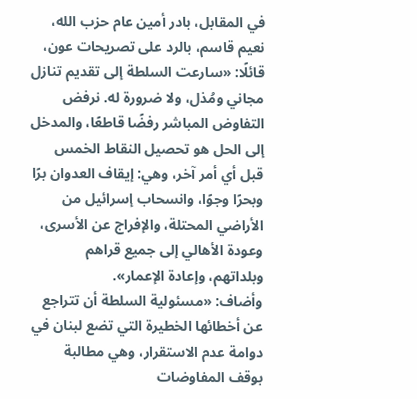في المقابل، بادر أمين عام حزب الله، نعيم قاسم، بالرد على تصريحات عون، قائلًا: «سارعت السلطة إلى تقديم تنازل مجاني ومُذل، ولا ضرورة له. نرفض التفاوض المباشر رفضًا قاطعًا، والمدخل إلى الحل هو تحصيل النقاط الخمس قبل أي أمر آخر، وهي: إيقاف العدوان برًا وبحرًا وجوًا، وانسحاب إسرائيل من الأراضي المحتلة، والإفراج عن الأسرى، وعودة الأهالي إلى جميع قراهم وبلداتهم، وإعادة الإعمار».
وأضاف: «مسئولية السلطة أن تتراجع عن أخطائها الخطيرة التي تضع لبنان في دوامة عدم الاستقرار، وهي مطالبة بوقف المفاوضات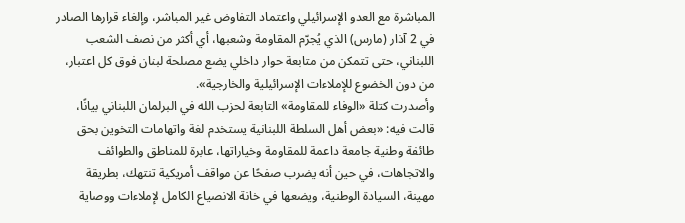المباشرة مع العدو الإسرائيلي واعتماد التفاوض غير المباشر، وإلغاء قرارها الصادر في 2 آذار (مارس) الذي يُجرّم المقاومة وشعبها، أي أكثر من نصف الشعب اللبناني، حتى تتمكن من متابعة حوار داخلي يضع مصلحة لبنان فوق كل اعتبار، من دون الخضوع للإملاءات الإسرائيلية والخارجية».
وأصدرت كتلة «الوفاء للمقاومة» التابعة لحزب الله في البرلمان اللبناني بيانًا، قالت فيه: «بعض أهل السلطة اللبنانية يستخدم لغة واتهامات التخوين بحق طائفة وطنية جامعة داعمة للمقاومة وخياراتها، عابرة للمناطق والطوائف والاتجاهات، في حين أنه يضرب صفحًا عن مواقف أمريكية تنتهك، بطريقة مهينة، السيادة الوطنية، ويضعها في خانة الانصياع الكامل لإملاءات ووصاية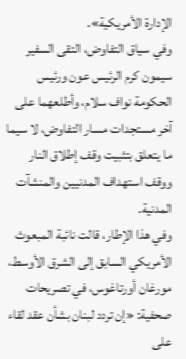الإدارة الأمريكية».
وفي سياق التفاوض، التقى السفير سيمون كرم الرئيس عون ورئيس الحكومة نواف سلام، وأطلعهما على آخر مستجدات مسار التفاوض، لا سيما ما يتعلق بتثبيت وقف إطلاق النار ووقف استهداف المدنيين والمنشآت المدنية.
وفي هذا الإطار، قالت نائبة المبعوث الأمريكي السابق إلى الشرق الأوسط، مورغان أورتاغوس، في تصريحات صحفية: «إن تردد لبنان بشأن عقد لقاء على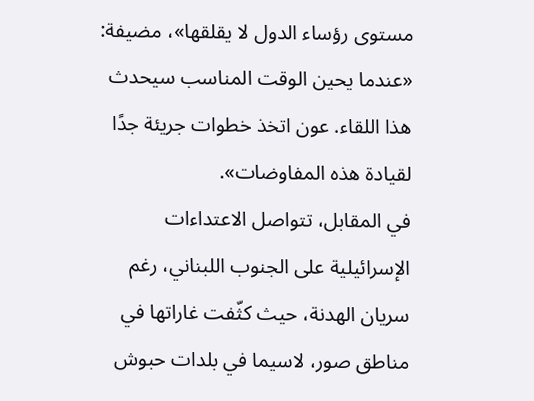مستوى رؤساء الدول لا يقلقها»، مضيفة: «عندما يحين الوقت المناسب سيحدث هذا اللقاء. عون اتخذ خطوات جريئة جدًا لقيادة هذه المفاوضات».
في المقابل، تتواصل الاعتداءات الإسرائيلية على الجنوب اللبناني، رغم سريان الهدنة، حيث كثّفت غاراتها في مناطق صور، لاسيما في بلدات حبوش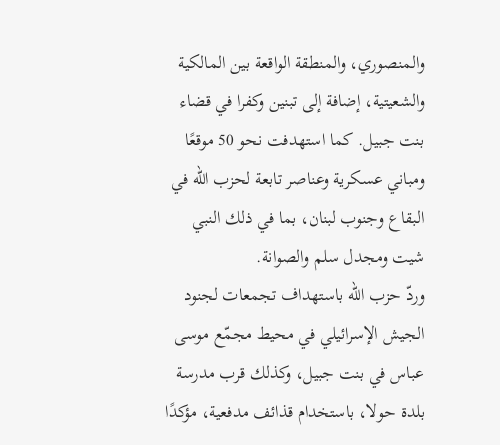والمنصوري، والمنطقة الواقعة بين المالكية والشعيتية، إضافة إلى تبنين وكفرا في قضاء بنت جبيل. كما استهدفت نحو 50 موقعًا ومباني عسكرية وعناصر تابعة لحزب الله في البقاع وجنوب لبنان، بما في ذلك النبي شيت ومجدل سلم والصوانة.
وردّ حزب الله باستهداف تجمعات لجنود الجيش الإسرائيلي في محيط مجمّع موسى عباس في بنت جبيل، وكذلك قرب مدرسة بلدة حولا، باستخدام قذائف مدفعية، مؤكدًا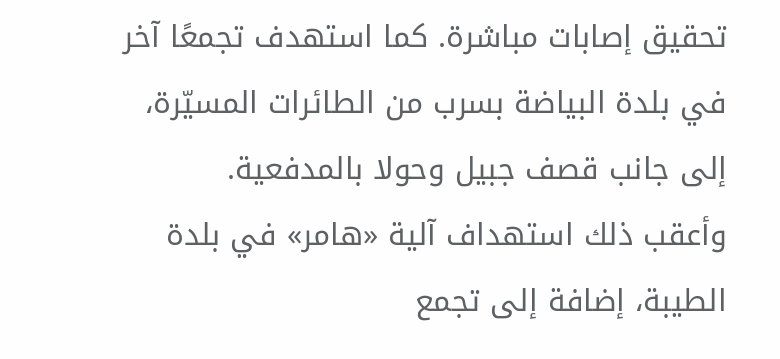تحقيق إصابات مباشرة. كما استهدف تجمعًا آخر في بلدة البياضة بسرب من الطائرات المسيّرة، إلى جانب قصف جبيل وحولا بالمدفعية.
وأعقب ذلك استهداف آلية «هامر» في بلدة الطيبة، إضافة إلى تجمع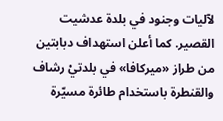لآليات وجنود في بلدة عدشيت القصير. كما أعلن استهداف دبابتين من طراز «ميركافا» في بلدتيْ رشاف والقنطرة باستخدام طائرة مسيّرة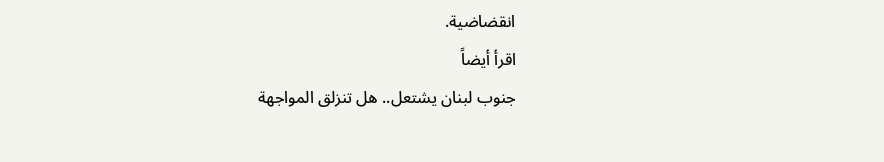انقضاضية.
اقرأ أيضاً
جنوب لبنان يشتعل.. هل تنزلق المواجهة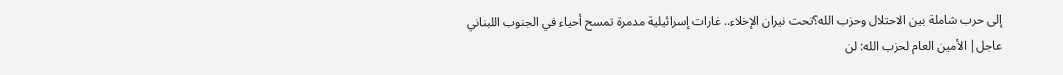إلى حرب شاملة بين الاحتلال وحزب الله؟تحت نيران الإخلاء.. غارات إسرائيلية مدمرة تمسح أحياء في الجنوب اللبناني
عاجل| الأمين العام لحزب الله: لن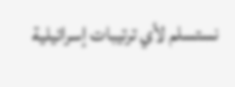نستسلم لأي ترتيبات إسرائيلية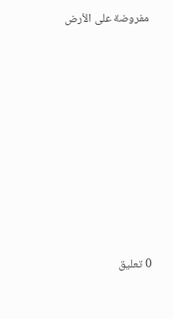مفروضة على الأرض














0 تعليق